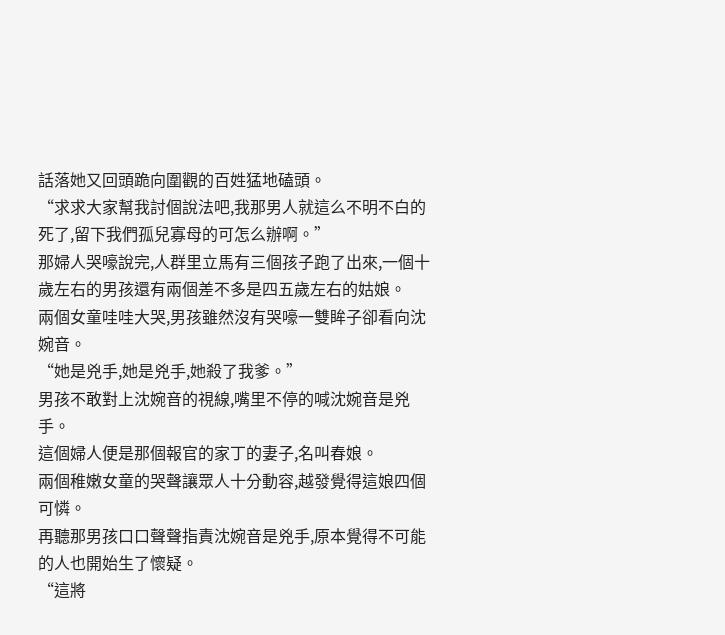話落她又回頭跪向圍觀的百姓猛地磕頭。
“求求大家幫我討個說法吧,我那男人就這么不明不白的死了,留下我們孤兒寡母的可怎么辦啊。”
那婦人哭嚎說完,人群里立馬有三個孩子跑了出來,一個十歲左右的男孩還有兩個差不多是四五歲左右的姑娘。
兩個女童哇哇大哭,男孩雖然沒有哭嚎一雙眸子卻看向沈婉音。
“她是兇手,她是兇手,她殺了我爹。”
男孩不敢對上沈婉音的視線,嘴里不停的喊沈婉音是兇手。
這個婦人便是那個報官的家丁的妻子,名叫春娘。
兩個稚嫩女童的哭聲讓眾人十分動容,越發覺得這娘四個可憐。
再聽那男孩口口聲聲指責沈婉音是兇手,原本覺得不可能的人也開始生了懷疑。
“這將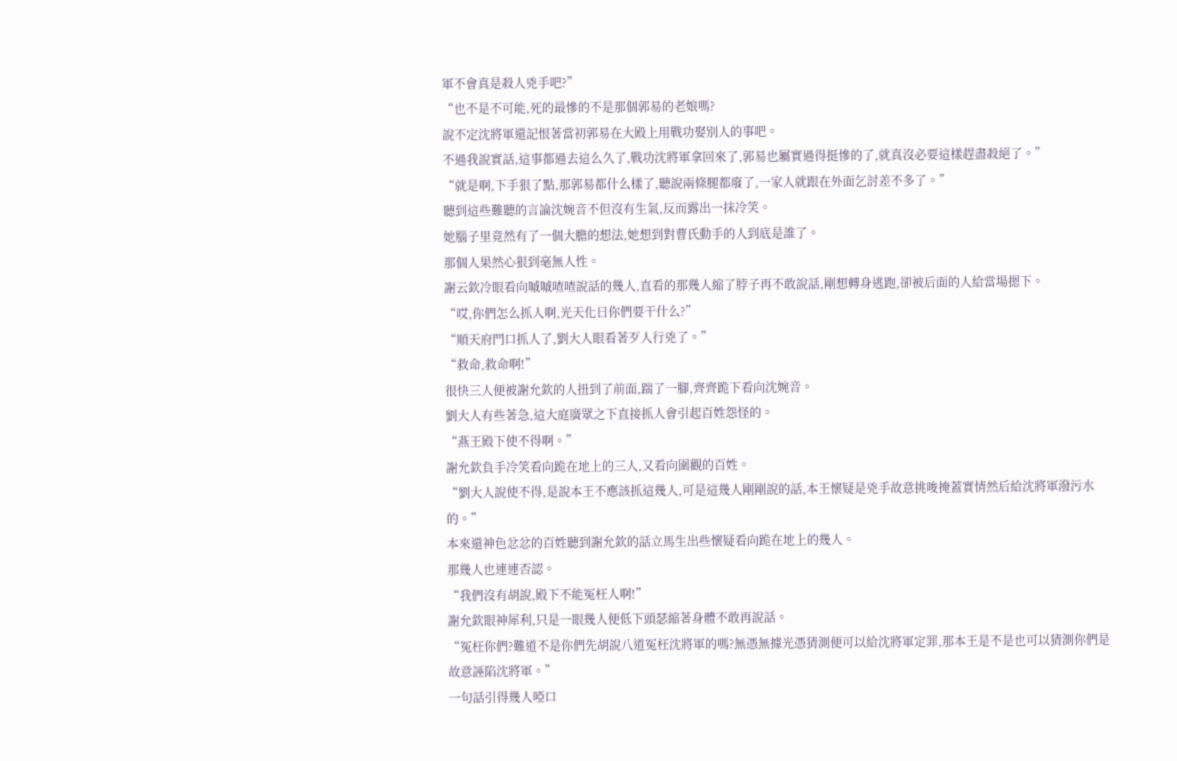軍不會真是殺人兇手吧?”
“也不是不可能,死的最慘的不是那個郭易的老娘嗎?
說不定沈將軍還記恨著當初郭易在大殿上用戰功娶別人的事吧。
不過我說實話,這事都過去這么久了,戰功沈將軍拿回來了,郭易也屬實過得挺慘的了,就真沒必要這樣趕盡殺絕了。”
“就是啊,下手狠了點,那郭易都什么樣了,聽說兩條腿都廢了,一家人就跟在外面乞討差不多了。”
聽到這些難聽的言論沈婉音不但沒有生氣,反而露出一抹冷笑。
她腦子里竟然有了一個大膽的想法,她想到對曹氏動手的人到底是誰了。
那個人果然心狠到毫無人性。
謝云欽冷眼看向嘁嘁喳喳說話的幾人,直看的那幾人縮了脖子再不敢說話,剛想轉身逃跑,卻被后面的人給當場摁下。
“哎,你們怎么抓人啊,光天化日你們要干什么?”
“順天府門口抓人了,劉大人眼看著歹人行兇了。”
“救命,救命啊!”
很快三人便被謝允欽的人扭到了前面,踹了一腳,齊齊跪下看向沈婉音。
劉大人有些著急,這大庭廣眾之下直接抓人會引起百姓怨怪的。
“燕王殿下使不得啊。”
謝允欽負手冷笑看向跪在地上的三人,又看向圍觀的百姓。
“劉大人說使不得,是說本王不應該抓這幾人,可是這幾人剛剛說的話,本王懷疑是兇手故意挑唆掩蓋實情然后給沈將軍潑污水的。”
本來還神色忿忿的百姓聽到謝允欽的話立馬生出些懷疑看向跪在地上的幾人。
那幾人也連連否認。
“我們沒有胡說,殿下不能冤枉人啊!”
謝允欽眼神犀利,只是一眼幾人便低下頭瑟縮著身體不敢再說話。
“冤枉你們?難道不是你們先胡說八道冤枉沈將軍的嗎?無憑無據光憑猜測便可以給沈將軍定罪,那本王是不是也可以猜測你們是故意誣陷沈將軍。”
一句話引得幾人啞口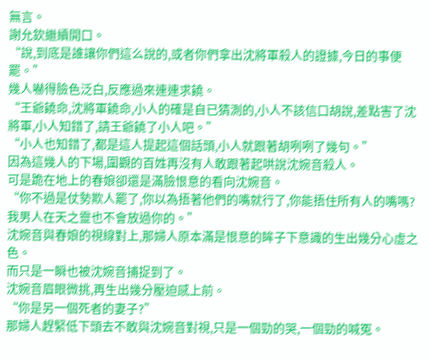無言。
謝允欽繼續開口。
“說,到底是誰讓你們這么說的,或者你們拿出沈將軍殺人的證據,今日的事便罷。”
幾人嚇得臉色泛白,反應過來連連求饒。
“王爺饒命,沈將軍饒命,小人的確是自已猜測的,小人不該信口胡說,差點害了沈將軍,小人知錯了,請王爺饒了小人吧。”
“小人也知錯了,都是這人提起這個話頭,小人就跟著胡咧咧了幾句。”
因為這幾人的下場,圍觀的百姓再沒有人敢跟著起哄說沈婉音殺人。
可是跪在地上的春娘卻還是滿臉恨意的看向沈婉音。
“你不過是仗勢欺人罷了,你以為捂著他們的嘴就行了,你能捂住所有人的嘴嗎?
我男人在天之靈也不會放過你的。”
沈婉音與春娘的視線對上,那婦人原本滿是恨意的眸子下意識的生出幾分心虛之色。
而只是一瞬也被沈婉音捕捉到了。
沈婉音眉眼微挑,再生出幾分壓迫感上前。
“你是另一個死者的妻子?”
那婦人趕緊低下頭去不敢與沈婉音對視,只是一個勁的哭,一個勁的喊冤。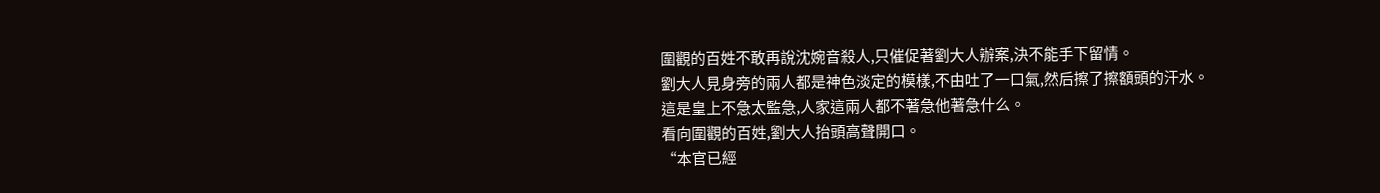圍觀的百姓不敢再說沈婉音殺人,只催促著劉大人辦案,決不能手下留情。
劉大人見身旁的兩人都是神色淡定的模樣,不由吐了一口氣,然后擦了擦額頭的汗水。
這是皇上不急太監急,人家這兩人都不著急他著急什么。
看向圍觀的百姓,劉大人抬頭高聲開口。
“本官已經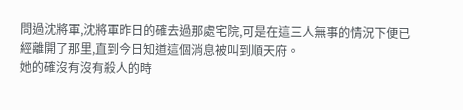問過沈將軍,沈將軍昨日的確去過那處宅院,可是在這三人無事的情況下便已經離開了那里,直到今日知道這個消息被叫到順天府。
她的確沒有沒有殺人的時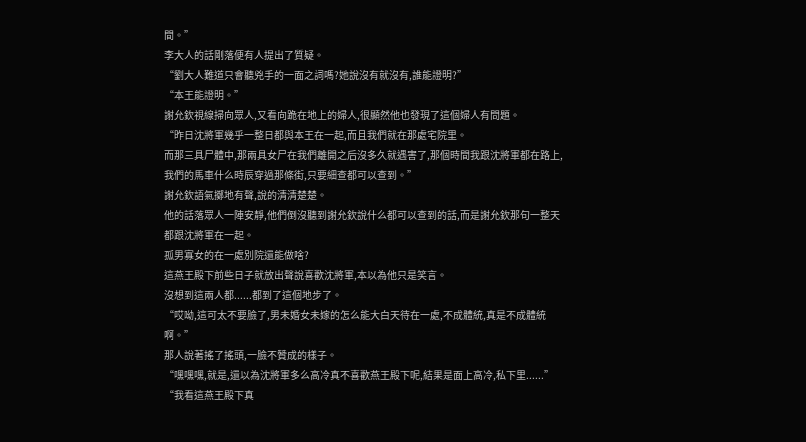間。”
李大人的話剛落便有人提出了質疑。
“劉大人難道只會聽兇手的一面之詞嗎?她說沒有就沒有,誰能證明?”
“本王能證明。”
謝允欽視線掃向眾人,又看向跪在地上的婦人,很顯然他也發現了這個婦人有問題。
“昨日沈將軍幾乎一整日都與本王在一起,而且我們就在那處宅院里。
而那三具尸體中,那兩具女尸在我們離開之后沒多久就遇害了,那個時間我跟沈將軍都在路上,我們的馬車什么時辰穿過那條街,只要細查都可以查到。”
謝允欽語氣擲地有聲,說的清清楚楚。
他的話落眾人一陣安靜,他們倒沒聽到謝允欽說什么都可以查到的話,而是謝允欽那句一整天都跟沈將軍在一起。
孤男寡女的在一處別院還能做啥?
這燕王殿下前些日子就放出聲說喜歡沈將軍,本以為他只是笑言。
沒想到這兩人都......都到了這個地步了。
“哎呦,這可太不要臉了,男未婚女未嫁的怎么能大白天待在一處,不成體統,真是不成體統啊。”
那人說著搖了搖頭,一臉不贊成的樣子。
“嘿嘿嘿,就是,還以為沈將軍多么高冷真不喜歡燕王殿下呢,結果是面上高冷,私下里......”
“我看這燕王殿下真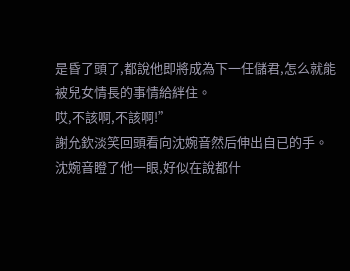是昏了頭了,都說他即將成為下一任儲君,怎么就能被兒女情長的事情給絆住。
哎,不該啊,不該啊!”
謝允欽淡笑回頭看向沈婉音然后伸出自已的手。
沈婉音瞪了他一眼,好似在說都什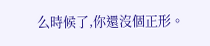么時候了,你還沒個正形。